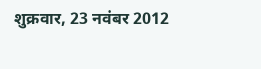शुक्रवार, 23 नवंबर 2012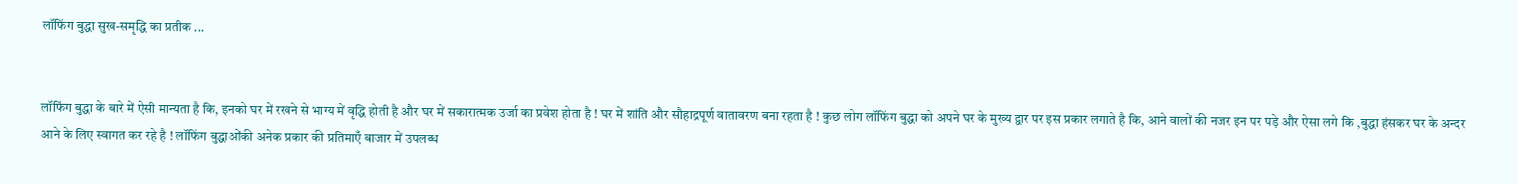लॉफिंग बुद्धा सुख-समृद्धि का प्रतीक ...


लॉफिंग बुद्धा के बारे में ऐसी मान्यता है कि, इनको घर में रखने से भाग्य में वृद्धि होती है और घर में सकारात्मक उर्जा का प्रवेश होता है ! घर में शांति और सौहाद्रपूर्ण वातावरण बना रहता है ! कुछ लोग लॉफिंग बुद्धा को अपने घर के मुख्य द्वार पर इस प्रकार लगाते है कि, आने वालों की नजर इन पर पड़े और ऐसा लगे कि ,बुद्धा हंसकर घर के अन्दर आने के लिए स्वागत कर रहे है ! लॉफिंग बुद्धाओंकी अनेक प्रकार की प्रतिमाएँ बाजार में उपलब्ध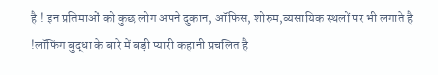है ! इन प्रतिमाओं को कुछ लोग अपने दुकान, ऑफिस, शोरुम,व्यसायिक स्थलों पर भी लगाते है !लॉफिंग बुद्धा के बारे में बड़ी प्यारी कहानी प्रचलित है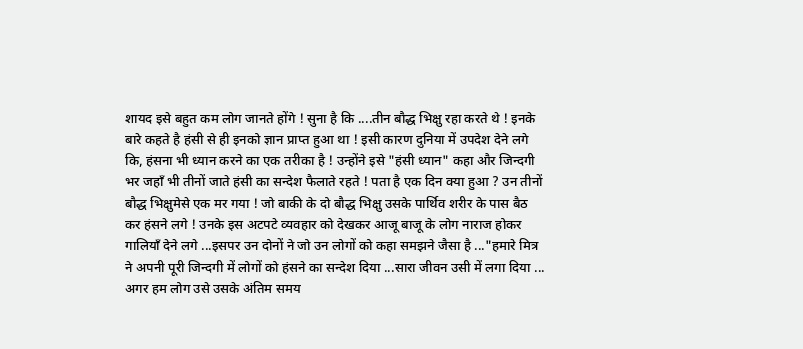शायद इसे बहुत कम लोग जानते होंगे ! सुना है कि ....तीन बौद्ध भिक्षु रहा करते थे ! इनके बारे कहते है हंसी से ही इनको ज्ञान प्राप्त हुआ था ! इसी कारण दुनिया में उपदेश देने लगे कि, हंसना भी ध्यान करने का एक तरीका है ! उन्होंने इसे "हंसी ध्यान" कहा और जिन्दगी भर जहाँ भी तीनों जाते हंसी का सन्देश फैलाते रहते ! पता है एक दिन क्या हुआ ? उन तीनों बौद्ध भिक्षुमेसे एक मर गया ! जो बाकी के दो बौद्ध भिक्षु उसके पार्थिव शरीर के पास बैठ कर हंसने लगे ! उनके इस अटपटे व्यवहार को देखकर आजू बाजू के लोग नाराज होकर गालियाँ देने लगे ...इसपर उन दोनों ने जो उन लोगों को कहा समझने जैसा है ..."हमारे मित्र ने अपनी पूरी जिन्दगी में लोगों को हंसने का सन्देश दिया ...सारा जीवन उसी में लगा दिया ... अगर हम लोग उसे उसके अंतिम समय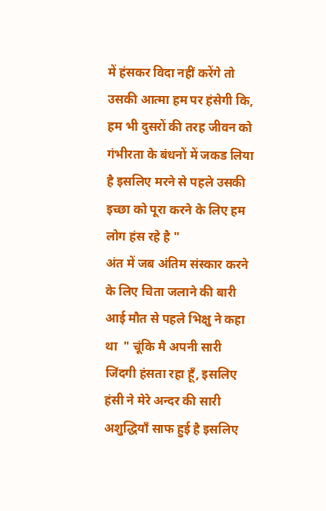में हंसकर विदा नहीं करेंगे तो उसकी आत्मा हम पर हंसेगी कि, हम भी दुसरों की तरह जीवन को गंभीरता के बंधनों में जकड लिया है इसलिए मरने से पहले उसकी इच्छा को पूरा करने के लिए हम लोग हंस रहे है "
अंत में जब अंतिम संस्कार करने के लिए चिता जलाने की बारी आई मौत से पहले भिक्षु ने कहा था  " चूंकि मै अपनी सारी जिंदगी हंसता रहा हूँ, इसलिए हंसी ने मेरे अन्दर की सारी अशुद्धियाँ साफ हुई है इसलिए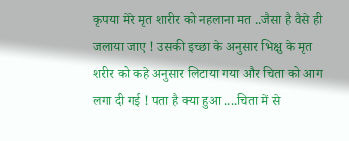कृपया मेरे मृत शारीर को नहलाना मत ..जैसा है वैसे ही जलाया जाए ! उसकी इच्छा के अनुसार भिक्षु के मृत शरीर को कहे अनुसार लिटाया गया और चिता को आग लगा दी गई ! पता है क्या हुआ ....चिता में से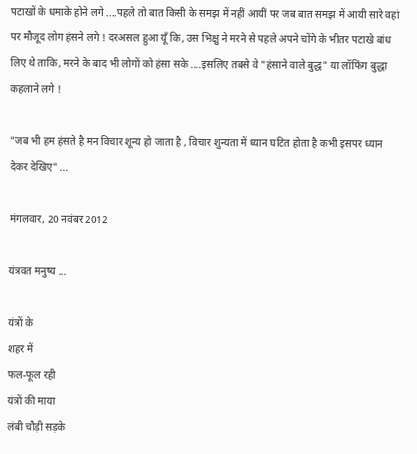पटाखों के धमाके होने लगे ....पहले तो बात किसी के समझ में नहीं आयीं पर जब बात समझ में आयी सारे वहां पर मौजूद लोग हंसने लगे ! दरअसल हुआ यूँ कि, उस भिक्षु ने मरने से पहले अपने चोंगे के भीतर पटाखे बांध लिए थे ताकि, मरने के बाद भी लोगों को हंसा सके ....इसलिए तबसे वे "हंसाने वाले बुद्ध" या लॉफिंग बुद्धा कहलाने लगे !

"जब भी हम हंसते है मन विचार शून्य हो जाता है , विचार शुन्यता में ध्यान घटित होता है कभी इसपर ध्यान देकर देखिए" ...

मंगलवार, 20 नवंबर 2012

यंत्रवत मनुष्य ...

यंत्रों के
शहर में
फल-फूल रही
यंत्रों की माया
लंबी चौड़ी सड़के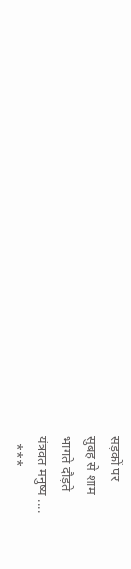सड़कों पर
सुबह से शाम
भागते दौड़ते
यंत्रवत मनुष्य ....
  ***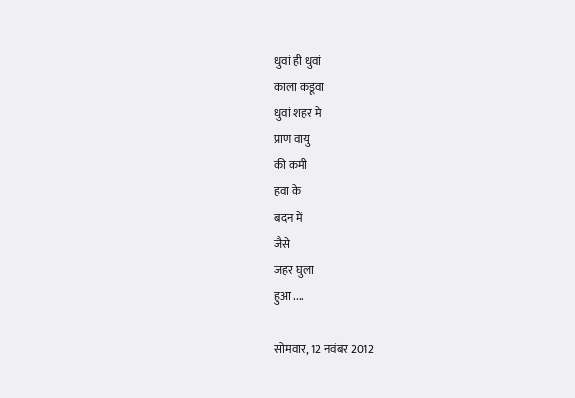धुवां ही धुवां
काला कडूवा
धुवां शहर मे
प्राण वायु
की कमी
हवा के
बदन में
जैसे
जहर घुला
हुआ ....

सोमवार, 12 नवंबर 2012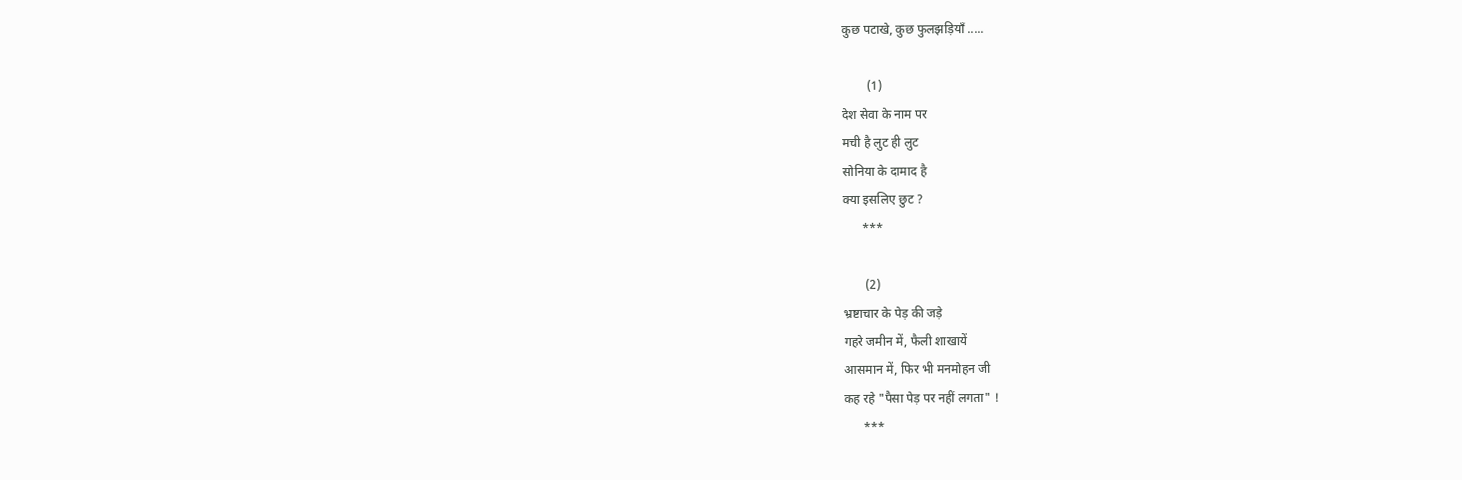कुछ पटाखे, कुछ फुलझड़ियाँ .....

        (1)
देश सेवा के नाम पर
मची है लुट ही लुट
सोनिया के दामाद है
क्या इसलिए छुट ?
      ***

       (2)
भ्रष्टाचार के पेड़ की जड़े
गहरे जमीन में, फैली शाखायें
आसमान में, फिर भी मनमोहन जी
कह रहे "पैसा पेड़ पर नहीं लगता" !
      ***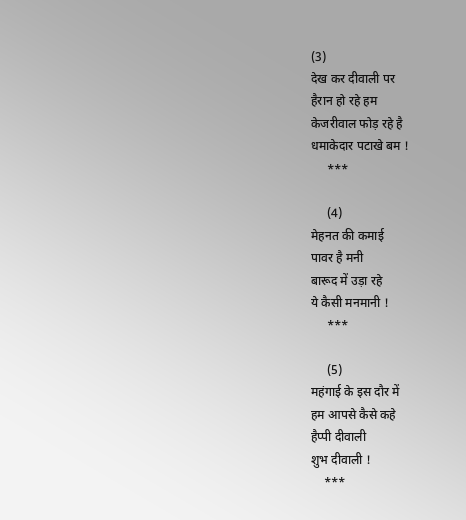(3)
देख कर दीवाली पर
हैरान हो रहे हम
केजरीवाल फोड़ रहे है
धमाकेदार पटाखे बम !
     ***

     (4)
मेहनत की कमाई
पावर है मनी
बारूद में उड़ा रहे
ये कैसी मनमानी !
     ***

     (5)
महंगाई के इस दौर में
हम आपसे कैसे कहे
हैप्पी दीवाली
शुभ दीवाली !
    ***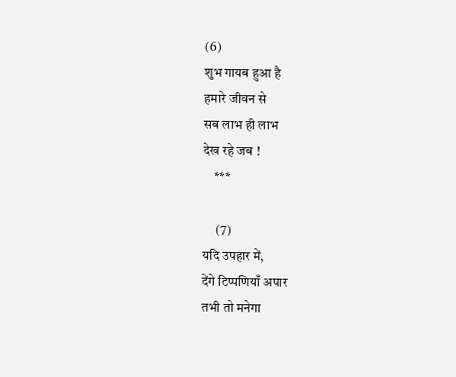(6)
शुभ गायब हुआ है
हमारे जीवन से
सब लाभ ही लाभ
देख रहे जब !
    ***

     (7)
यदि उपहार में,
देंगे टिप्पणियाँ अपार
तभी तो मनेगा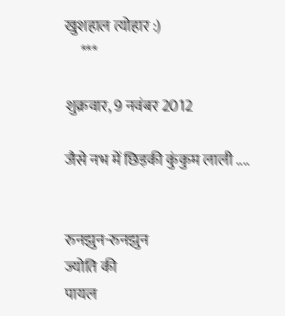खुशहाल त्योहार :)
     ***

शुक्रवार, 9 नवंबर 2012

जैसे नभ में छिड़की कुंकुम लाली ....


रुनझुन-रुनझुन
ज्योति की
पायल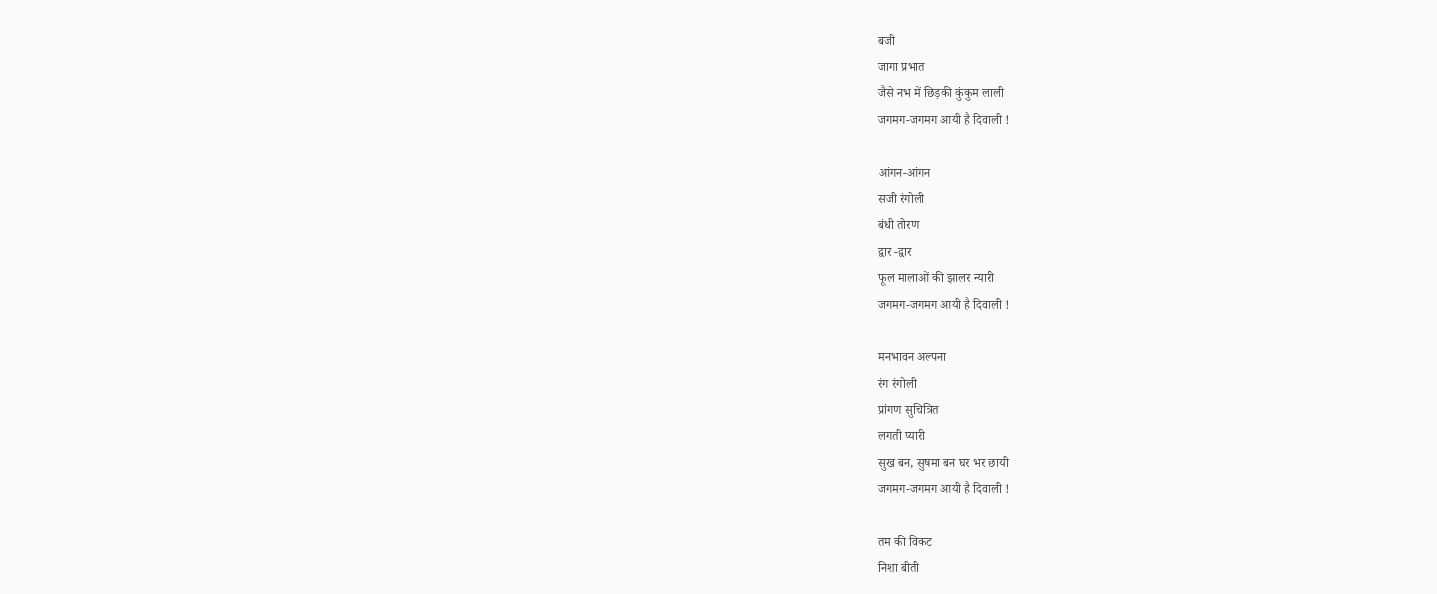बजी
जागा प्रभात
जैसे नभ में छिड़की कुंकुम लाली
जगमग-जगमग आयी है दिवाली !

आंगन-आंगन
सजी रंगोली
बंधी तोरण
द्वार -द्वार
फूल मालाओं की झालर न्यारी
जगमग-जगमग आयी है दिवाली !

मनभावन अल्पना
रंग रंगोली
प्रांगण सुचित्रित
लगती प्यारी
सुख बन, सुषमा बन घर भर छायी
जगमग-जगमग आयी है दिवाली !

तम की विकट
निशा बीती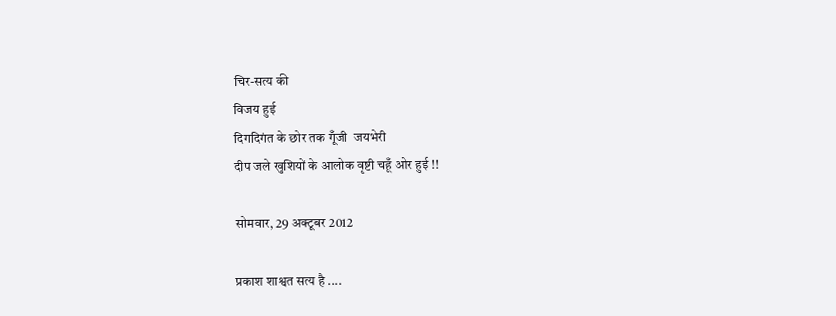चिर-सत्य की
विजय हुई
दिगदिगंत के छोर तक गूँजी  जयभेरी
दीप जले खुशियों के आलोक वृष्टी चहूँ ओर हुई !!

सोमवार, 29 अक्टूबर 2012

प्रकाश शाश्वत सत्य है ....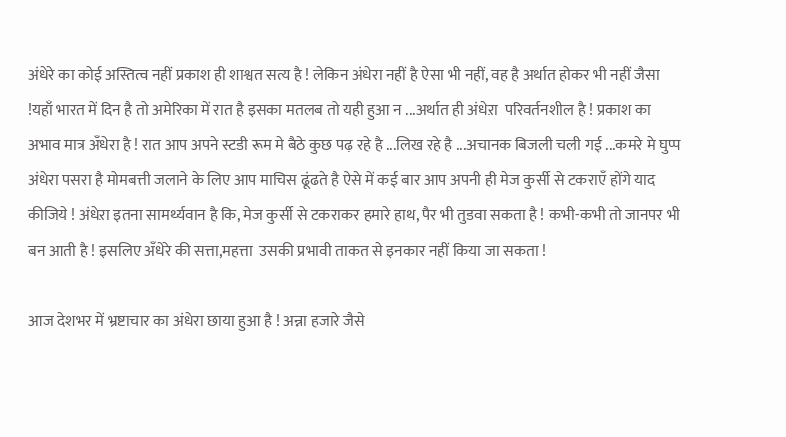अंधेरे का कोई अस्तित्व नहीं प्रकाश ही शाश्वत सत्य है ! लेकिन अंधेरा नहीं है ऐसा भी नहीं, वह है अर्थात होकर भी नहीं जैसा !यहाँ भारत में दिन है तो अमेरिका में रात है इसका मतलब तो यही हुआ न ...अर्थात ही अंधेऱा  परिवर्तनशील है ! प्रकाश का अभाव मात्र अँधेरा है ! रात आप अपने स्टडी रूम मे बैठे कुछ पढ़ रहे है ...लिख रहे है ...अचानक बिजली चली गई ...कमरे मे घुप्प अंधेरा पसरा है मोमबत्ती जलाने के लिए आप माचिस ढूंढते है ऐसे में कई बार आप अपनी ही मेज कुर्सी से टकराएँ होंगे याद कीजिये ! अंधेऱा इतना सामर्थ्यवान है कि, मेज कुर्सी से टकराकर हमारे हाथ, पैर भी तुडवा सकता है ! कभी-कभी तो जानपर भी बन आती है ! इसलिए अँधेरे की सत्ता,महत्ता  उसकी प्रभावी ताकत से इनकार नहीं किया जा सकता !

आज देशभर में भ्रष्टाचार का अंधेरा छाया हुआ है ! अन्ना हजारे जैसे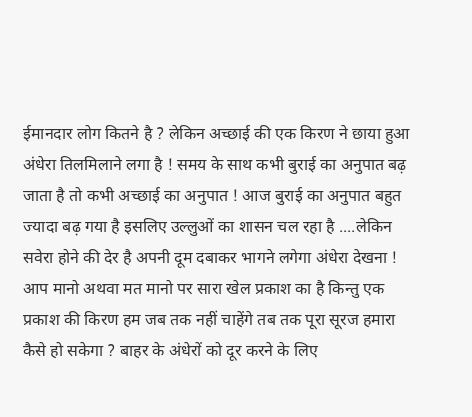ईमानदार लोग कितने है ? लेकिन अच्छाई की एक किरण ने छाया हुआ अंधेरा तिलमिलाने लगा है ! समय के साथ कभी बुराई का अनुपात बढ़ जाता है तो कभी अच्छाई का अनुपात ! आज बुराई का अनुपात बहुत ज्यादा बढ़ गया है इसलिए उल्लुओं का शासन चल रहा है ....लेकिन सवेरा होने की देर है अपनी दूम दबाकर भागने लगेगा अंधेरा देखना ! आप मानो अथवा मत मानो पर सारा खेल प्रकाश का है किन्तु एक प्रकाश की किरण हम जब तक नहीं चाहेंगे तब तक पूरा सूरज हमारा कैसे हो सकेगा ? बाहर के अंधेरों को दूर करने के लिए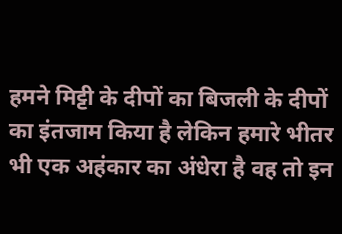हमने मिट्टी के दीपों का बिजली के दीपों का इंतजाम किया है लेकिन हमारे भीतर भी एक अहंकार का अंधेरा है वह तो इन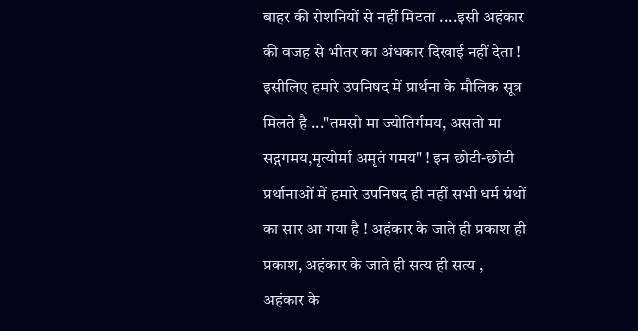बाहर की रोशनियों से नहीं मिटता ....इसी अहंकार की वजह से भीतर का अंधकार दिखाई नहीं देता ! इसीलिए हमारे उपनिषद में प्रार्थना के मौलिक सूत्र मिलते है ..."तमसो मा ज्योतिर्गमय, असतो मा सद्गगमय,मृत्योर्मा अमृतं गमय" ! इन छोटी-छोटी प्रर्थानाओं में हमारे उपनिषद ही नहीं सभी धर्म ग्रंथों का सार आ गया है ! अहंकार के जाते ही प्रकाश ही प्रकाश, अहंकार के जाते ही सत्य ही सत्य , अहंकार के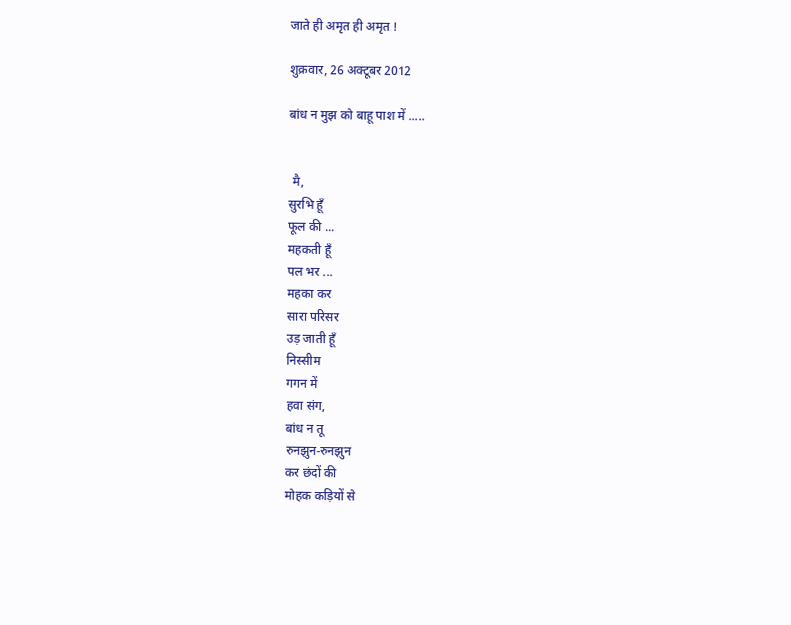जाते ही अमृत ही अमृत !

शुक्रवार, 26 अक्टूबर 2012

बांध न मुझ को बाहू पाश में .....


 मै,
सुरभि हूँ
फूल की ...
महकती हूँ
पल भर ...
महका कर
सारा परिसर
उड़ जाती हूँ
निस्सीम
गगन में
हवा संग,
बांध न तू
रुनझुन-रुनझुन
कर छंदों की
मोहक कड़ियों से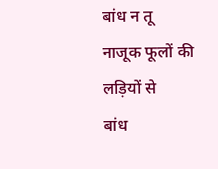बांध न तू
नाजूक फूलों की
लड़ियों से
बांध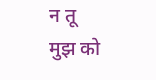न तू
मुझ को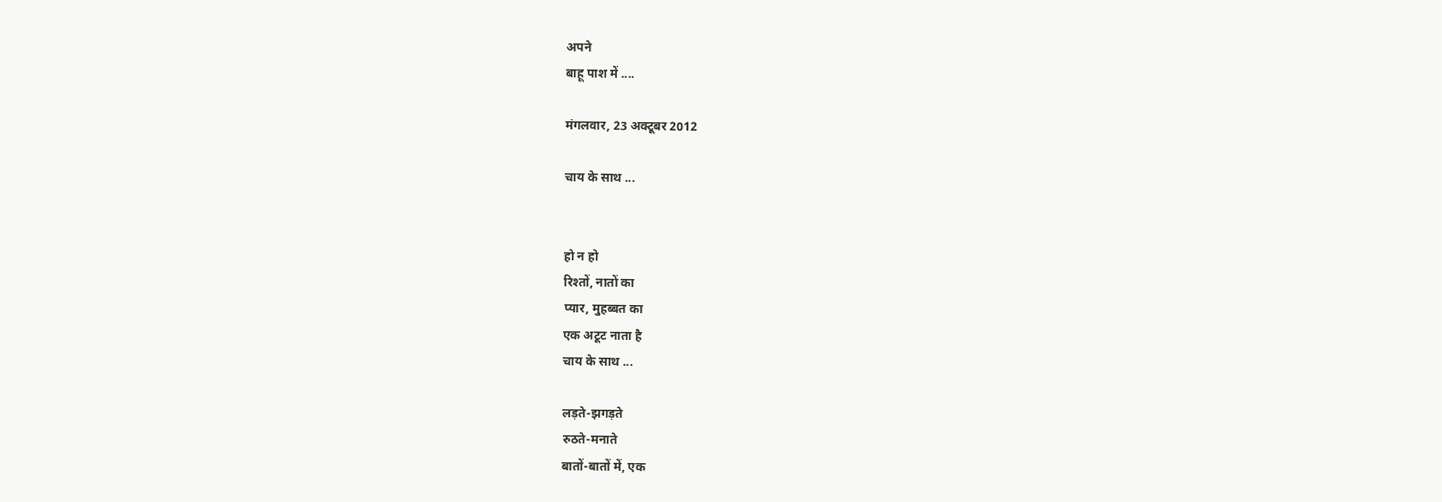अपने
बाहू पाश में ....

मंगलवार, 23 अक्टूबर 2012

चाय के साथ ...


हो न हो
रिश्तों, नातों का
प्यार, मुहब्बत का
एक अटूट नाता है
चाय के साथ ...

लड़ते-झगड़ते
रुठते-मनाते
बातों-बातों में, एक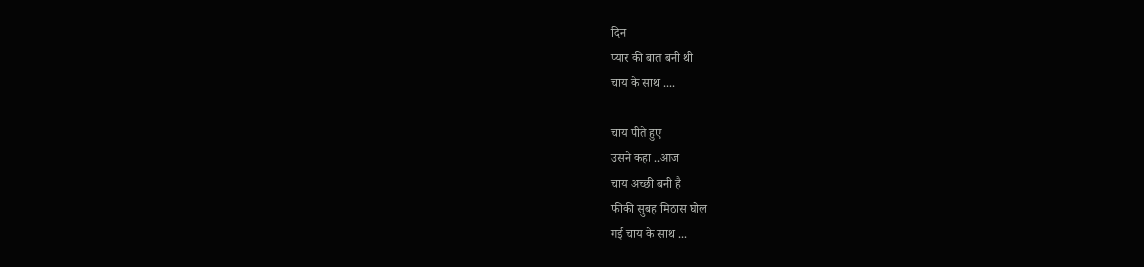दिन
प्यार की बात बनी थी
चाय के साथ ....

चाय पीते हुए
उसने कहा ..आज
चाय अच्छी बनी है
फीकी सुबह मिठास घोल
गई चाय के साथ ...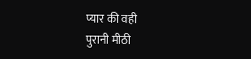प्यार की वही
पुरानी मीठी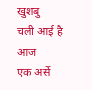खुशबु
चली आई है आज
एक अर्से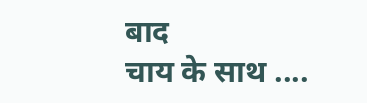बाद
चाय के साथ ....